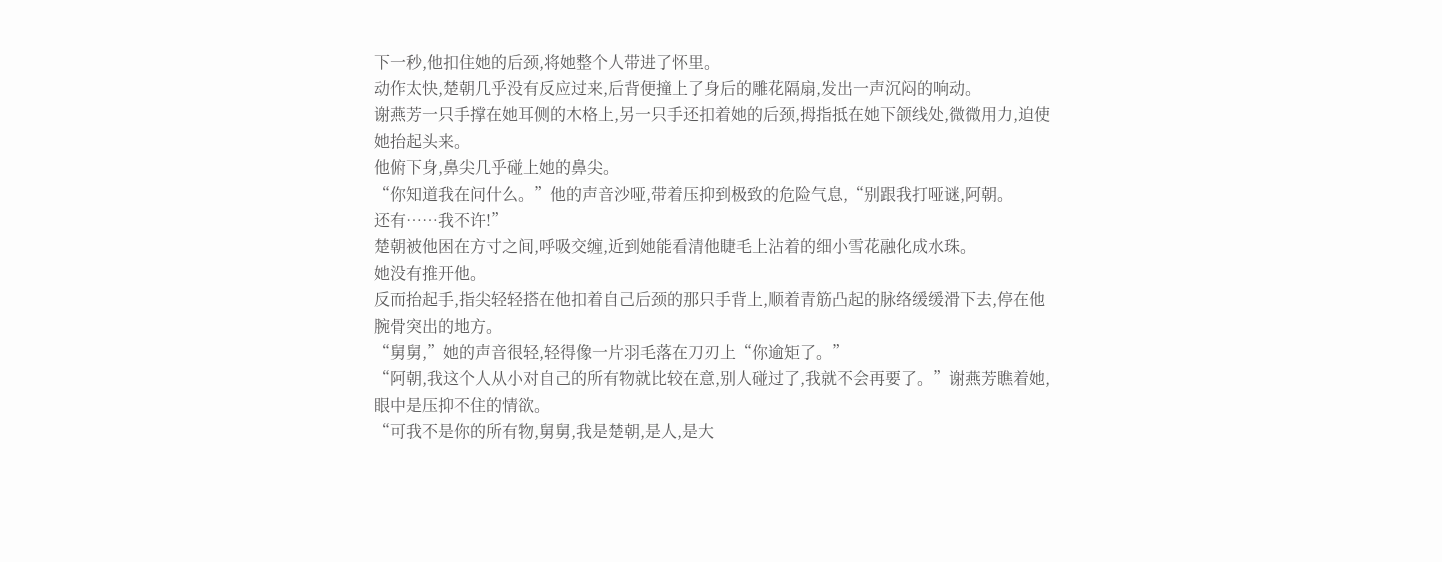下一秒,他扣住她的后颈,将她整个人带进了怀里。
动作太快,楚朝几乎没有反应过来,后背便撞上了身后的雕花隔扇,发出一声沉闷的响动。
谢燕芳一只手撑在她耳侧的木格上,另一只手还扣着她的后颈,拇指抵在她下颌线处,微微用力,迫使她抬起头来。
他俯下身,鼻尖几乎碰上她的鼻尖。
“你知道我在问什么。”他的声音沙哑,带着压抑到极致的危险气息,“别跟我打哑谜,阿朝。
还有……我不许!”
楚朝被他困在方寸之间,呼吸交缠,近到她能看清他睫毛上沾着的细小雪花融化成水珠。
她没有推开他。
反而抬起手,指尖轻轻搭在他扣着自己后颈的那只手背上,顺着青筋凸起的脉络缓缓滑下去,停在他腕骨突出的地方。
“舅舅,”她的声音很轻,轻得像一片羽毛落在刀刃上“你逾矩了。”
“阿朝,我这个人从小对自己的所有物就比较在意,别人碰过了,我就不会再要了。”谢燕芳瞧着她,眼中是压抑不住的情欲。
“可我不是你的所有物,舅舅,我是楚朝,是人,是大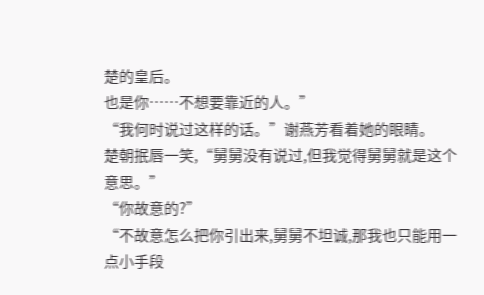楚的皇后。
也是你……不想要靠近的人。”
“我何时说过这样的话。”谢燕芳看着她的眼睛。
楚朝抿唇一笑,“舅舅没有说过,但我觉得舅舅就是这个意思。”
“你故意的?”
“不故意怎么把你引出来,舅舅不坦诚,那我也只能用一点小手段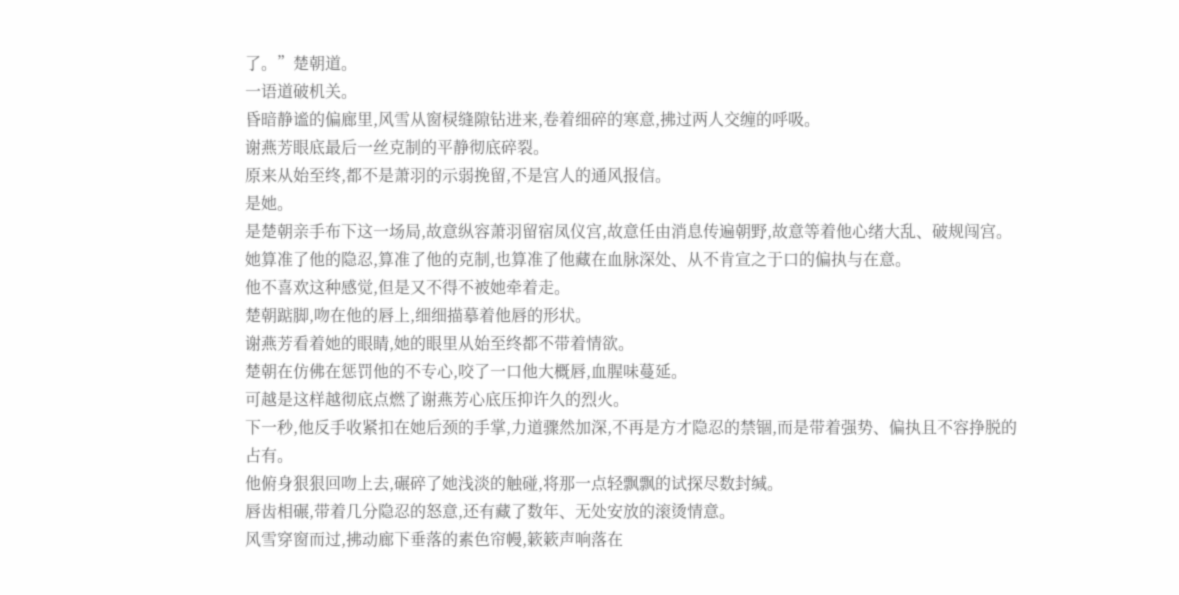了。”楚朝道。
一语道破机关。
昏暗静谧的偏廊里,风雪从窗棂缝隙钻进来,卷着细碎的寒意,拂过两人交缠的呼吸。
谢燕芳眼底最后一丝克制的平静彻底碎裂。
原来从始至终,都不是萧羽的示弱挽留,不是宫人的通风报信。
是她。
是楚朝亲手布下这一场局,故意纵容萧羽留宿凤仪宫,故意任由消息传遍朝野,故意等着他心绪大乱、破规闯宫。
她算准了他的隐忍,算准了他的克制,也算准了他藏在血脉深处、从不肯宣之于口的偏执与在意。
他不喜欢这种感觉,但是又不得不被她牵着走。
楚朝踮脚,吻在他的唇上,细细描摹着他唇的形状。
谢燕芳看着她的眼睛,她的眼里从始至终都不带着情欲。
楚朝在仿佛在惩罚他的不专心,咬了一口他大概唇,血腥味蔓延。
可越是这样越彻底点燃了谢燕芳心底压抑许久的烈火。
下一秒,他反手收紧扣在她后颈的手掌,力道骤然加深,不再是方才隐忍的禁锢,而是带着强势、偏执且不容挣脱的占有。
他俯身狠狠回吻上去,碾碎了她浅淡的触碰,将那一点轻飘飘的试探尽数封缄。
唇齿相碾,带着几分隐忍的怒意,还有藏了数年、无处安放的滚烫情意。
风雪穿窗而过,拂动廊下垂落的素色帘幔,簌簌声响落在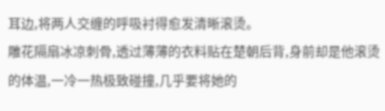耳边,将两人交缠的呼吸衬得愈发清晰滚烫。
雕花隔扇冰凉刺骨,透过薄薄的衣料贴在楚朝后背,身前却是他滚烫的体温,一冷一热极致碰撞,几乎要将她的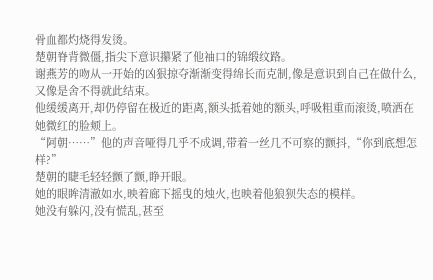骨血都灼烧得发烫。
楚朝脊背微僵,指尖下意识攥紧了他袖口的锦缎纹路。
谢燕芳的吻从一开始的凶狠掠夺渐渐变得绵长而克制,像是意识到自己在做什么,又像是舍不得就此结束。
他缓缓离开,却仍停留在极近的距离,额头抵着她的额头,呼吸粗重而滚烫,喷洒在她微红的脸颊上。
“阿朝……”他的声音哑得几乎不成调,带着一丝几不可察的颤抖,“你到底想怎样?”
楚朝的睫毛轻轻颤了颤,睁开眼。
她的眼眸清澈如水,映着廊下摇曳的烛火,也映着他狼狈失态的模样。
她没有躲闪,没有慌乱,甚至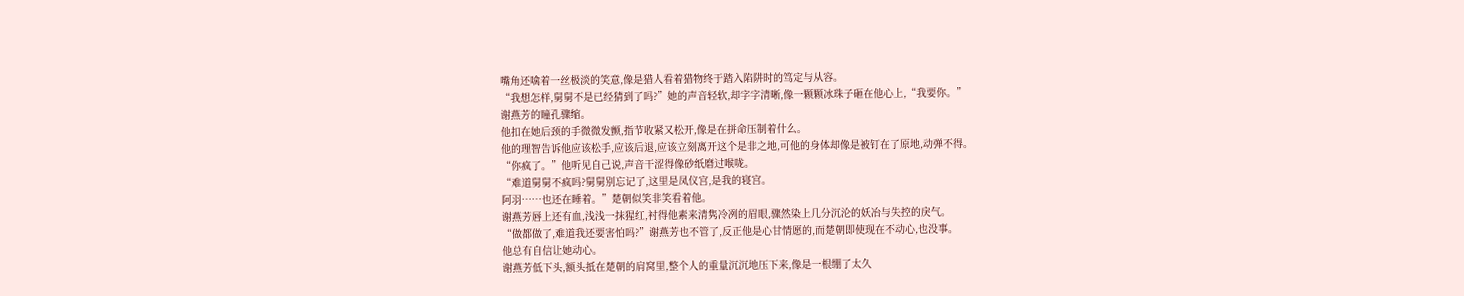嘴角还噙着一丝极淡的笑意,像是猎人看着猎物终于踏入陷阱时的笃定与从容。
“我想怎样,舅舅不是已经猜到了吗?”她的声音轻软,却字字清晰,像一颗颗冰珠子砸在他心上,“我要你。”
谢燕芳的瞳孔骤缩。
他扣在她后颈的手微微发颤,指节收紧又松开,像是在拼命压制着什么。
他的理智告诉他应该松手,应该后退,应该立刻离开这个是非之地,可他的身体却像是被钉在了原地,动弹不得。
“你疯了。”他听见自己说,声音干涩得像砂纸磨过喉咙。
“难道舅舅不疯吗?舅舅别忘记了,这里是凤仪宫,是我的寝宫。
阿羽……也还在睡着。”楚朝似笑非笑看着他。
谢燕芳唇上还有血,浅浅一抹猩红,衬得他素来清隽冷冽的眉眼,骤然染上几分沉沦的妖冶与失控的戾气。
“做都做了,难道我还要害怕吗?”谢燕芳也不管了,反正他是心甘情愿的,而楚朝即使现在不动心,也没事。
他总有自信让她动心。
谢燕芳低下头,额头抵在楚朝的肩窝里,整个人的重量沉沉地压下来,像是一根绷了太久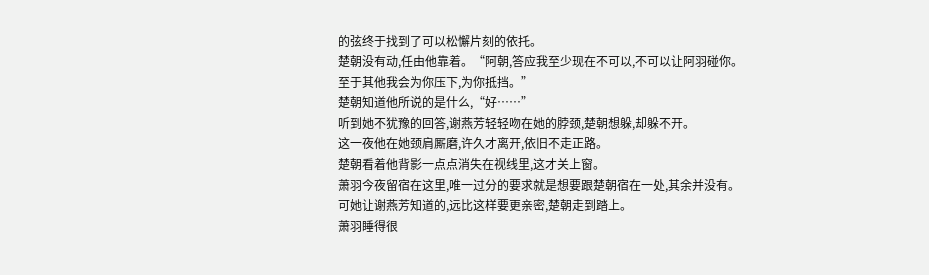的弦终于找到了可以松懈片刻的依托。
楚朝没有动,任由他靠着。“阿朝,答应我至少现在不可以,不可以让阿羽碰你。
至于其他我会为你压下,为你抵挡。”
楚朝知道他所说的是什么,“好……”
听到她不犹豫的回答,谢燕芳轻轻吻在她的脖颈,楚朝想躲,却躲不开。
这一夜他在她颈肩厮磨,许久才离开,依旧不走正路。
楚朝看着他背影一点点消失在视线里,这才关上窗。
萧羽今夜留宿在这里,唯一过分的要求就是想要跟楚朝宿在一处,其余并没有。
可她让谢燕芳知道的,远比这样要更亲密,楚朝走到踏上。
萧羽睡得很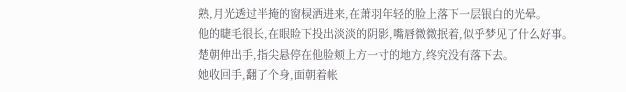熟,月光透过半掩的窗棂洒进来,在萧羽年轻的脸上落下一层银白的光晕。
他的睫毛很长,在眼睑下投出淡淡的阴影,嘴唇微微抿着,似乎梦见了什么好事。
楚朝伸出手,指尖悬停在他脸颊上方一寸的地方,终究没有落下去。
她收回手,翻了个身,面朝着帐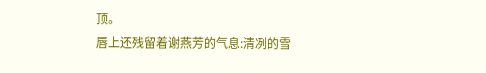顶。
唇上还残留着谢燕芳的气息:清冽的雪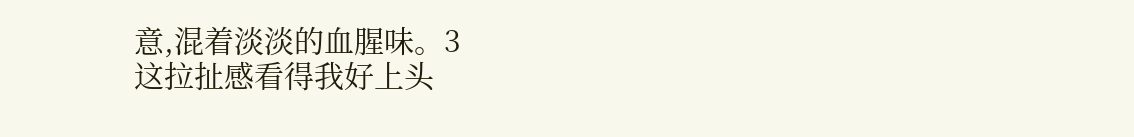意,混着淡淡的血腥味。3
这拉扯感看得我好上头